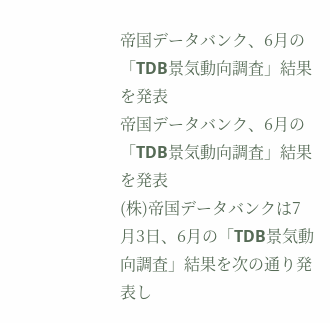帝国データバンク、6月の「TDB景気動向調査」結果を発表
帝国データバンク、6月の「TDB景気動向調査」結果を発表
(株)帝国データバンクは7月3日、6月の「TDB景気動向調査」結果を次の通り発表し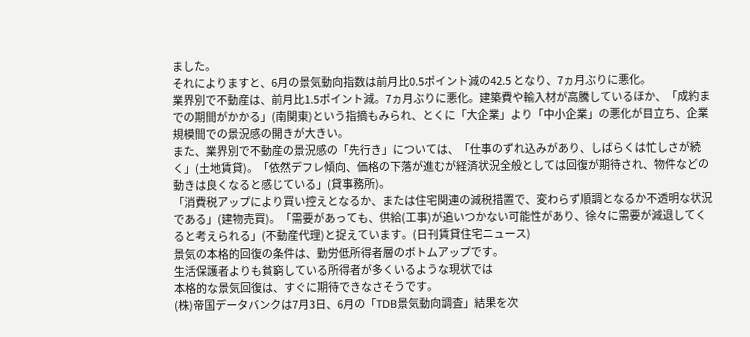ました。
それによりますと、6月の景気動向指数は前月比0.5ポイント減の42.5 となり、7ヵ月ぶりに悪化。
業界別で不動産は、前月比1.5ポイント減。7ヵ月ぶりに悪化。建築費や輸入材が高騰しているほか、「成約までの期間がかかる」(南関東)という指摘もみられ、とくに「大企業」より「中小企業」の悪化が目立ち、企業規模間での景況感の開きが大きい。
また、業界別で不動産の景況感の「先行き」については、「仕事のずれ込みがあり、しばらくは忙しさが続く」(土地賃貸)。「依然デフレ傾向、価格の下落が進むが経済状況全般としては回復が期待され、物件などの動きは良くなると感じている」(貸事務所)。
「消費税アップにより買い控えとなるか、または住宅関連の減税措置で、変わらず順調となるか不透明な状況である」(建物売買)。「需要があっても、供給(工事)が追いつかない可能性があり、徐々に需要が減退してくると考えられる」(不動産代理)と捉えています。(日刊賃貸住宅ニュース)
景気の本格的回復の条件は、勤労低所得者層のボトムアップです。
生活保護者よりも貧窮している所得者が多くいるような現状では
本格的な景気回復は、すぐに期待できなさそうです。
(株)帝国データバンクは7月3日、6月の「TDB景気動向調査」結果を次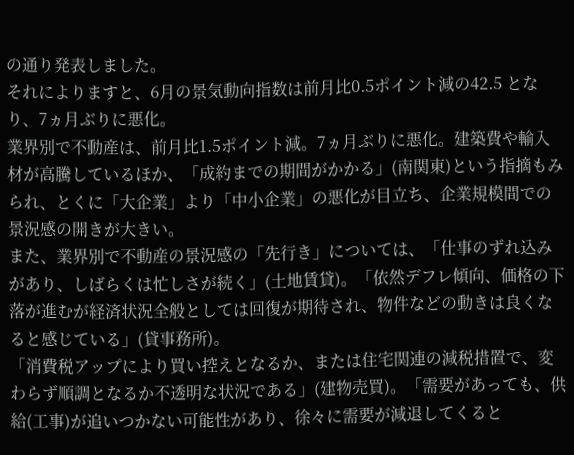の通り発表しました。
それによりますと、6月の景気動向指数は前月比0.5ポイント減の42.5 となり、7ヵ月ぶりに悪化。
業界別で不動産は、前月比1.5ポイント減。7ヵ月ぶりに悪化。建築費や輸入材が高騰しているほか、「成約までの期間がかかる」(南関東)という指摘もみられ、とくに「大企業」より「中小企業」の悪化が目立ち、企業規模間での景況感の開きが大きい。
また、業界別で不動産の景況感の「先行き」については、「仕事のずれ込みがあり、しばらくは忙しさが続く」(土地賃貸)。「依然デフレ傾向、価格の下落が進むが経済状況全般としては回復が期待され、物件などの動きは良くなると感じている」(貸事務所)。
「消費税アップにより買い控えとなるか、または住宅関連の減税措置で、変わらず順調となるか不透明な状況である」(建物売買)。「需要があっても、供給(工事)が追いつかない可能性があり、徐々に需要が減退してくると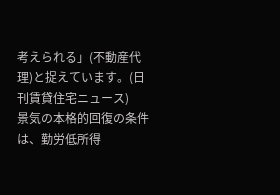考えられる」(不動産代理)と捉えています。(日刊賃貸住宅ニュース)
景気の本格的回復の条件は、勤労低所得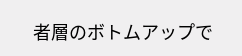者層のボトムアップで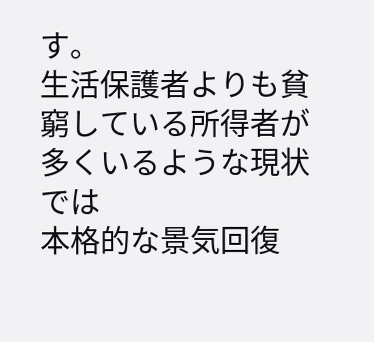す。
生活保護者よりも貧窮している所得者が多くいるような現状では
本格的な景気回復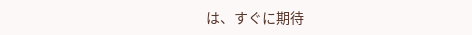は、すぐに期待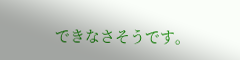できなさそうです。